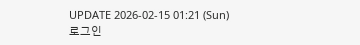UPDATE 2026-02-15 01:21 (Sun)
로그인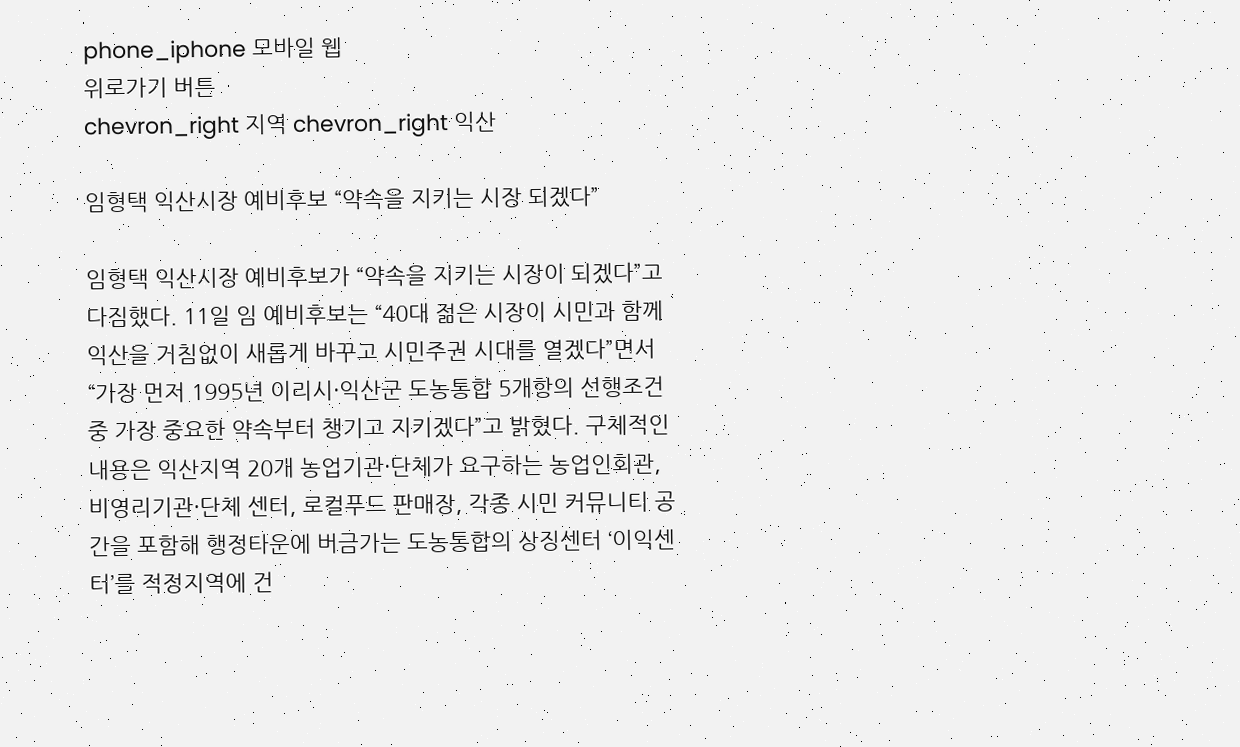phone_iphone 모바일 웹
위로가기 버튼
chevron_right 지역 chevron_right 익산

임형택 익산시장 예비후보 “약속을 지키는 시장 되겠다”

임형택 익산시장 예비후보가 “약속을 지키는 시장이 되겠다”고 다짐했다. 11일 임 예비후보는 “40대 젊은 시장이 시민과 함께 익산을 거침없이 새롭게 바꾸고 시민주권 시대를 열겠다”면서 “가장 먼저 1995년 이리시·익산군 도농통합 5개항의 선행조건 중 가장 중요한 약속부터 챙기고 지키겠다”고 밝혔다. 구체적인 내용은 익산지역 20개 농업기관·단체가 요구하는 농업인회관, 비영리기관·단체 센터, 로컬푸드 판매장, 각종 시민 커뮤니티 공간을 포함해 행정타운에 버금가는 도농통합의 상징센터 ‘이익센터’를 적정지역에 건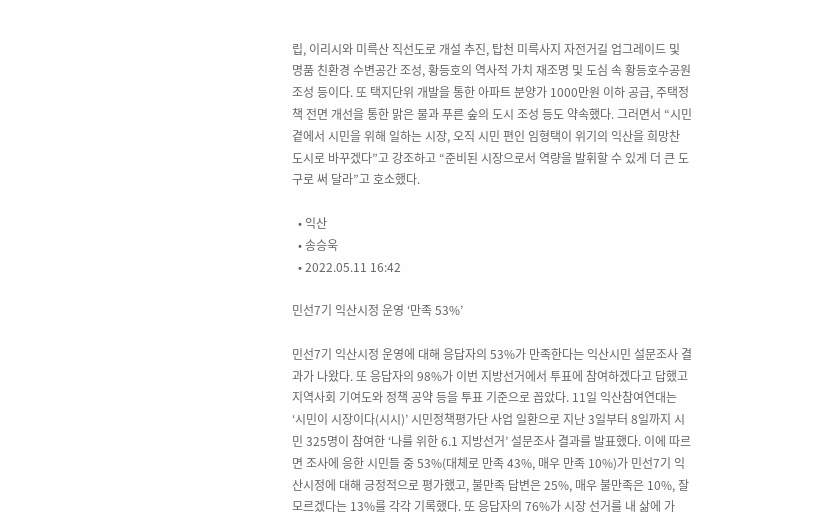립, 이리시와 미륵산 직선도로 개설 추진, 탑천 미륵사지 자전거길 업그레이드 및 명품 친환경 수변공간 조성, 황등호의 역사적 가치 재조명 및 도심 속 황등호수공원 조성 등이다. 또 택지단위 개발을 통한 아파트 분양가 1000만원 이하 공급, 주택정책 전면 개선을 통한 맑은 물과 푸른 숲의 도시 조성 등도 약속했다. 그러면서 “시민 곁에서 시민을 위해 일하는 시장, 오직 시민 편인 임형택이 위기의 익산을 희망찬 도시로 바꾸겠다”고 강조하고 “준비된 시장으로서 역량을 발휘할 수 있게 더 큰 도구로 써 달라”고 호소했다.

  • 익산
  • 송승욱
  • 2022.05.11 16:42

민선7기 익산시정 운영 ‘만족 53%’

민선7기 익산시정 운영에 대해 응답자의 53%가 만족한다는 익산시민 설문조사 결과가 나왔다. 또 응답자의 98%가 이번 지방선거에서 투표에 참여하겠다고 답했고 지역사회 기여도와 정책 공약 등을 투표 기준으로 꼽았다. 11일 익산참여연대는 ‘시민이 시장이다(시시)’ 시민정책평가단 사업 일환으로 지난 3일부터 8일까지 시민 325명이 참여한 ‘나를 위한 6.1 지방선거’ 설문조사 결과를 발표했다. 이에 따르면 조사에 응한 시민들 중 53%(대체로 만족 43%, 매우 만족 10%)가 민선7기 익산시정에 대해 긍정적으로 평가했고, 불만족 답변은 25%, 매우 불만족은 10%, 잘 모르겠다는 13%를 각각 기록했다. 또 응답자의 76%가 시장 선거를 내 삶에 가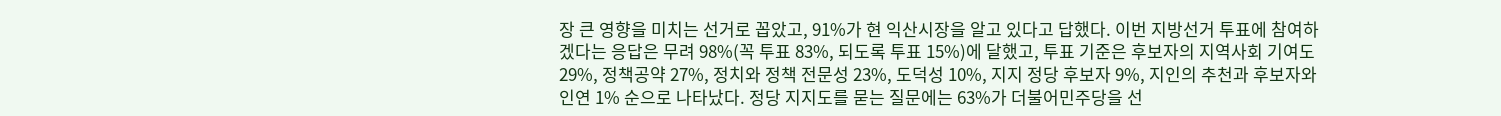장 큰 영향을 미치는 선거로 꼽았고, 91%가 현 익산시장을 알고 있다고 답했다. 이번 지방선거 투표에 참여하겠다는 응답은 무려 98%(꼭 투표 83%, 되도록 투표 15%)에 달했고, 투표 기준은 후보자의 지역사회 기여도 29%, 정책공약 27%, 정치와 정책 전문성 23%, 도덕성 10%, 지지 정당 후보자 9%, 지인의 추천과 후보자와 인연 1% 순으로 나타났다. 정당 지지도를 묻는 질문에는 63%가 더불어민주당을 선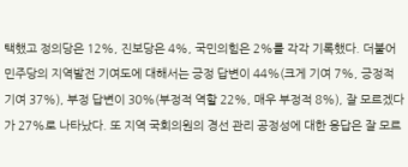택했고 정의당은 12%, 진보당은 4%, 국민의힘은 2%를 각각 기록했다. 더불어민주당의 지역발전 기여도에 대해서는 긍정 답변이 44%(크게 기여 7%, 긍정적 기여 37%), 부정 답변이 30%(부정적 역할 22%, 매우 부정적 8%), 잘 모르겠다가 27%로 나타났다. 또 지역 국회의원의 경선 관리 공정성에 대한 응답은 잘 모르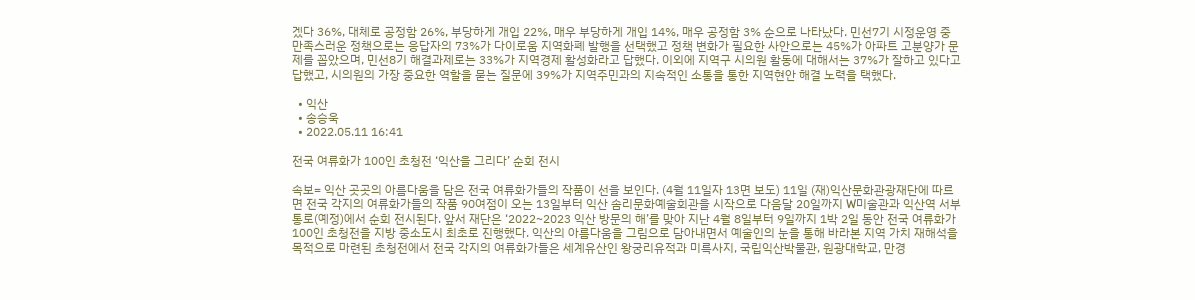겠다 36%, 대체로 공정함 26%, 부당하게 개입 22%, 매우 부당하게 개입 14%, 매우 공정함 3% 순으로 나타났다. 민선7기 시정운영 중 만족스러운 정책으로는 응답자의 73%가 다이로움 지역화폐 발행을 선택했고 정책 변화가 필요한 사안으로는 45%가 아파트 고분양가 문제를 꼽았으며, 민선8기 해결과제로는 33%가 지역경제 활성화라고 답했다. 이외에 지역구 시의원 활동에 대해서는 37%가 잘하고 있다고 답했고, 시의원의 가장 중요한 역할을 묻는 질문에 39%가 지역주민과의 지속적인 소통을 통한 지역현안 해결 노력을 택했다.

  • 익산
  • 송승욱
  • 2022.05.11 16:41

전국 여류화가 100인 초청전 ‘익산을 그리다’ 순회 전시

속보= 익산 곳곳의 아름다움을 담은 전국 여류화가들의 작품이 선을 보인다. (4월 11일자 13면 보도) 11일 (재)익산문화관광재단에 따르면 전국 각지의 여류화가들의 작품 90여점이 오는 13일부터 익산 솜리문화예술회관을 시작으로 다음달 20일까지 W미술관과 익산역 서부통로(예정)에서 순회 전시된다. 앞서 재단은 ‘2022~2023 익산 방문의 해’를 맞아 지난 4월 8일부터 9일까지 1박 2일 동안 전국 여류화가 100인 초청전을 지방 중소도시 최초로 진행했다. 익산의 아름다움을 그림으로 담아내면서 예술인의 눈을 통해 바라본 지역 가치 재해석을 목적으로 마련된 초청전에서 전국 각지의 여류화가들은 세계유산인 왕궁리유적과 미륵사지, 국립익산박물관, 원광대학교, 만경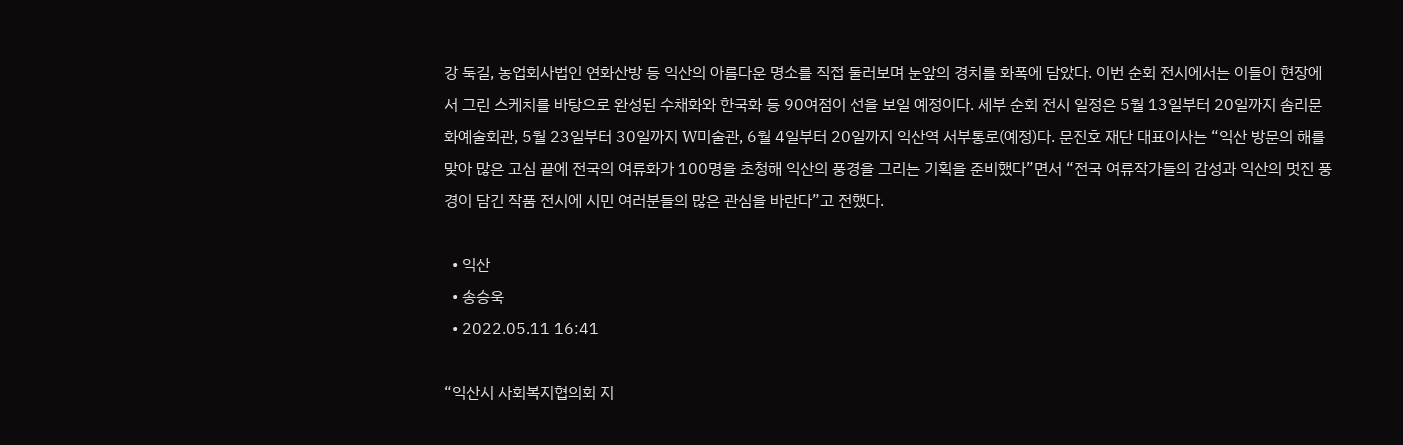강 둑길, 농업회사법인 연화산방 등 익산의 아름다운 명소를 직접 둘러보며 눈앞의 경치를 화폭에 담았다. 이번 순회 전시에서는 이들이 현장에서 그린 스케치를 바탕으로 완성된 수채화와 한국화 등 90여점이 선을 보일 예정이다. 세부 순회 전시 일정은 5월 13일부터 20일까지 솜리문화예술회관, 5월 23일부터 30일까지 W미술관, 6월 4일부터 20일까지 익산역 서부통로(예정)다. 문진호 재단 대표이사는 “익산 방문의 해를 맞아 많은 고심 끝에 전국의 여류화가 100명을 초청해 익산의 풍경을 그리는 기획을 준비했다”면서 “전국 여류작가들의 감성과 익산의 멋진 풍경이 담긴 작품 전시에 시민 여러분들의 많은 관심을 바란다”고 전했다.

  • 익산
  • 송승욱
  • 2022.05.11 16:41

“익산시 사회복지협의회 지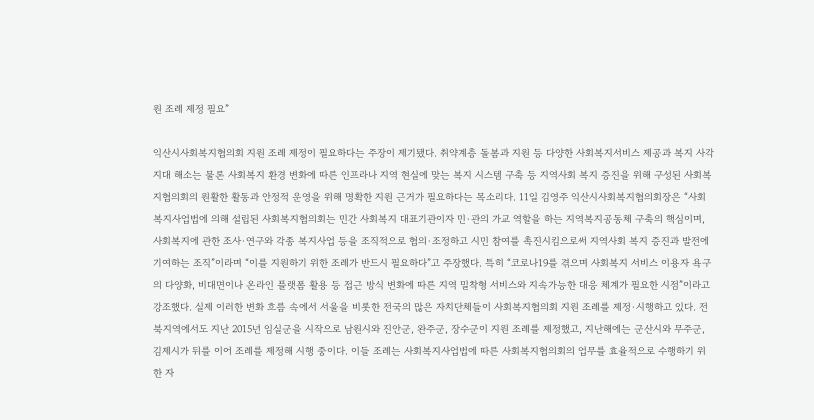원 조례 제정 필요”

익산시사회복지협의회 지원 조례 제정이 필요하다는 주장이 제기됐다. 취약계층 돌봄과 지원 등 다양한 사회복지서비스 제공과 복지 사각지대 해소는 물론 사회복지 환경 변화에 따른 인프라나 지역 현실에 맞는 복지 시스템 구축 등 지역사회 복지 증진을 위해 구성된 사회복지협의회의 원활한 활동과 안정적 운영을 위해 명확한 지원 근거가 필요하다는 목소리다. 11일 김영주 익산시사회복지협의회장은 “사회복지사업법에 의해 설립된 사회복지협의회는 민간 사회복지 대표기관이자 민·관의 가교 역할을 하는 지역복지공동체 구축의 핵심이며, 사회복지에 관한 조사·연구와 각종 복지사업 등을 조직적으로 협의·조정하고 시민 참여를 촉진시킴으로써 지역사회 복지 증진과 발전에 기여하는 조직”이라며 “이를 지원하기 위한 조례가 반드시 필요하다”고 주장했다. 특히 “코로나19를 겪으며 사회복지 서비스 이용자 욕구의 다양화, 비대면이나 온라인 플랫폼 활용 등 접근 방식 변화에 따른 지역 밀착형 서비스와 지속가능한 대응 체계가 필요한 시점”이라고 강조했다. 실제 이러한 변화 흐름 속에서 서울을 비롯한 전국의 많은 자치단체들이 사회복지협의회 지원 조례를 제정·시행하고 있다. 전북지역에서도 지난 2015년 임실군을 시작으로 남원시와 진안군, 완주군, 장수군이 지원 조례를 제정했고, 지난해에는 군산시와 무주군, 김제시가 뒤를 이어 조례를 제정해 시행 중이다. 이들 조례는 사회복지사업법에 따른 사회복지협의회의 업무를 효율적으로 수행하기 위한 자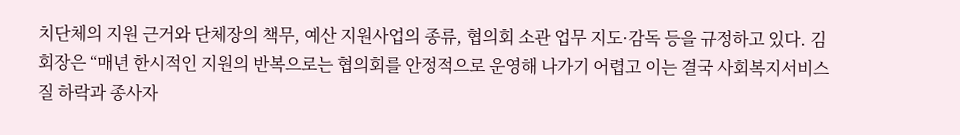치단체의 지원 근거와 단체장의 책무, 예산 지원사업의 종류, 협의회 소관 업무 지도·감독 등을 규정하고 있다. 김 회장은 “매년 한시적인 지원의 반복으로는 협의회를 안정적으로 운영해 나가기 어렵고 이는 결국 사회복지서비스 질 하락과 종사자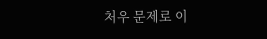처우 문제로 이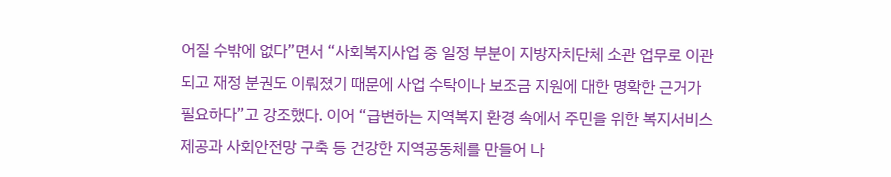어질 수밖에 없다”면서 “사회복지사업 중 일정 부분이 지방자치단체 소관 업무로 이관되고 재정 분권도 이뤄졌기 때문에 사업 수탁이나 보조금 지원에 대한 명확한 근거가 필요하다”고 강조했다. 이어 “급변하는 지역복지 환경 속에서 주민을 위한 복지서비스 제공과 사회안전망 구축 등 건강한 지역공동체를 만들어 나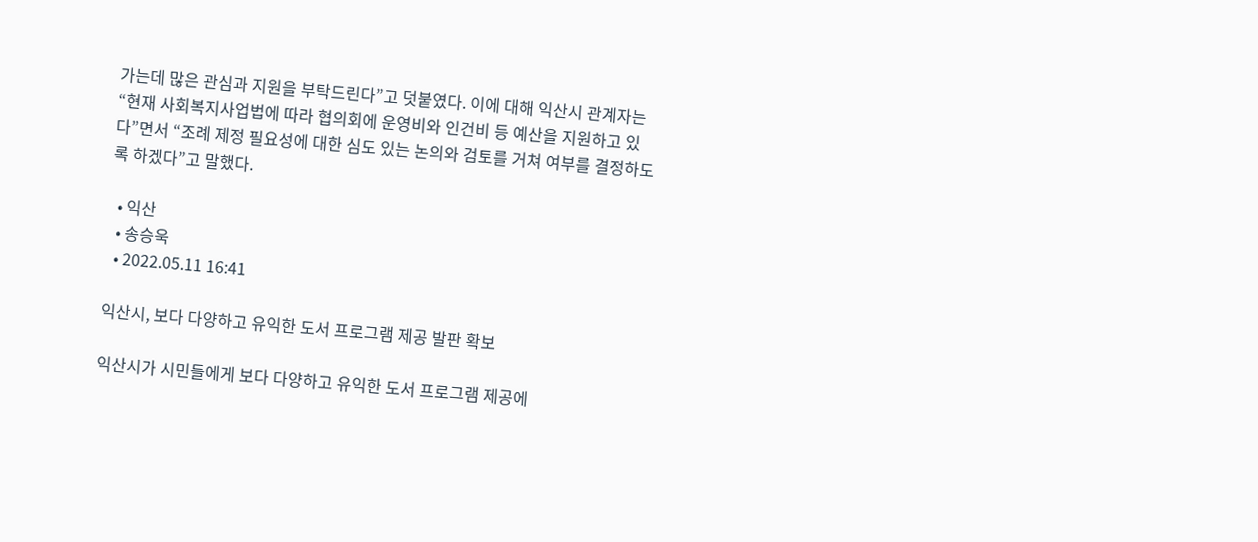가는데 많은 관심과 지원을 부탁드린다”고 덧붙였다. 이에 대해 익산시 관계자는 “현재 사회복지사업법에 따라 협의회에 운영비와 인건비 등 예산을 지원하고 있다”면서 “조례 제정 필요성에 대한 심도 있는 논의와 검토를 거쳐 여부를 결정하도록 하겠다”고 말했다.

  • 익산
  • 송승욱
  • 2022.05.11 16:41

익산시, 보다 다양하고 유익한 도서 프로그램 제공 발판 확보

익산시가 시민들에게 보다 다양하고 유익한 도서 프로그램 제공에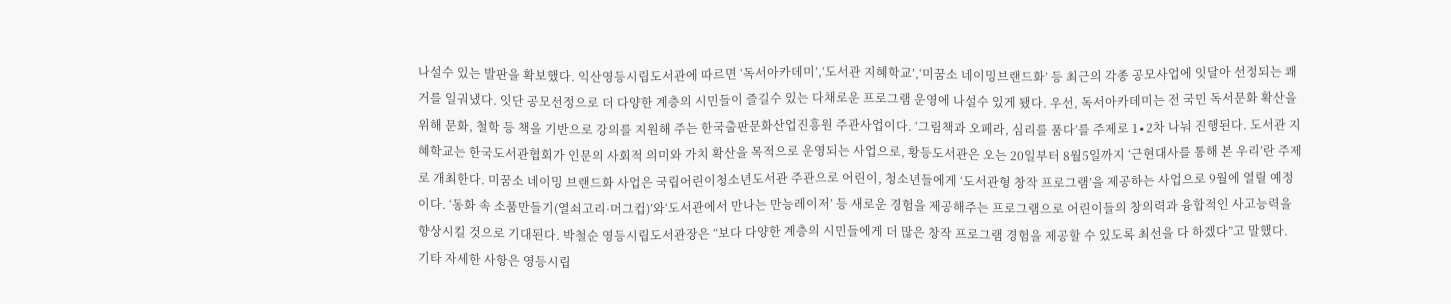나설수 있는 발판을 확보했다. 익산영등시립도서관에 따르면 ‘독서아카데미’,‘도서관 지혜학교’,‘미꿈소 네이밍브랜드화’ 등 최근의 각종 공모사업에 잇달아 선정되는 쾌거를 일궈냈다. 잇단 공모선정으로 더 다양한 계층의 시민들이 즐길수 있는 다채로운 프로그램 운영에 나설수 있게 됐다. 우선, 독서아카데미는 전 국민 독서문화 확산을 위해 문화, 철학 등 책을 기반으로 강의를 지원해 주는 한국출판문화산업진흥원 주관사업이다. ‘그림책과 오페라, 심리를 품다’를 주제로 1∙2차 나눠 진행된다. 도서관 지혜학교는 한국도서관협회가 인문의 사회적 의미와 가치 확산을 목적으로 운영되는 사업으로, 황등도서관은 오는 20일부터 8월5일까지 ‘근현대사를 통해 본 우리’란 주제로 개최한다. 미꿈소 네이밍 브랜드화 사업은 국립어린이청소년도서관 주관으로 어린이, 청소년들에게 ‘도서관형 창작 프로그램’을 제공하는 사업으로 9월에 열릴 예정이다. ‘동화 속 소품만들기(열쇠고리·머그컵)’와‘도서관에서 만나는 만능레이저’ 등 새로운 경험을 제공해주는 프로그램으로 어린이들의 창의력과 융합적인 사고능력을 향상시킬 것으로 기대된다. 박철순 영등시립도서관장은 “보다 다양한 계층의 시민들에게 더 많은 창작 프로그램 경험을 제공할 수 있도록 최선을 다 하겠다”고 말했다. 기타 자세한 사항은 영등시립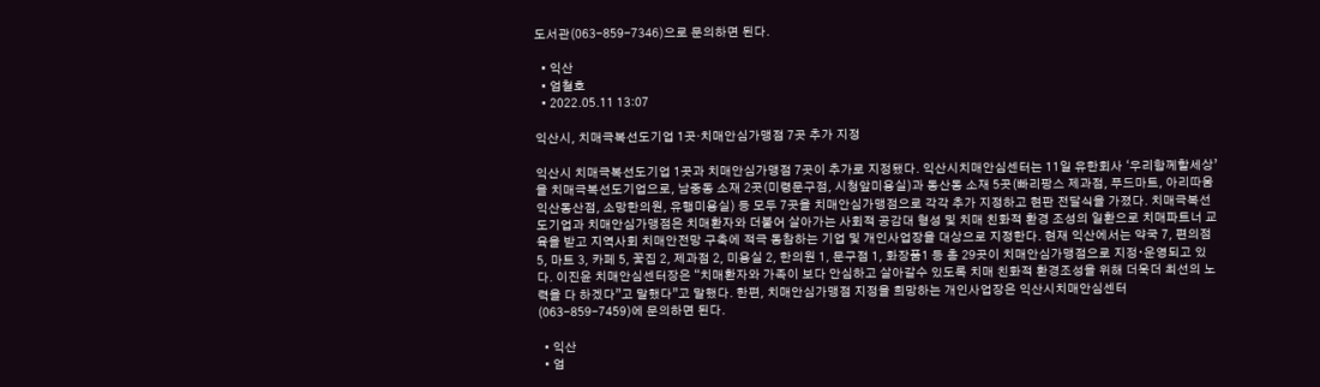도서관(063-859-7346)으로 문의하면 된다.

  • 익산
  • 엄철호
  • 2022.05.11 13:07

익산시, 치매극복선도기업 1곳·치매안심가맹점 7곳 추가 지정

익산시 치매극복선도기업 1곳과 치매안심가맹점 7곳이 추가로 지정됐다. 익산시치매안심센터는 11일 유한회사 ‘우리함께할세상’을 치매극복선도기업으로, 남중동 소재 2곳(미령문구점, 시청앞미용실)과 동산동 소재 5곳(빠리팡스 제과점, 푸드마트, 아리따움 익산동산점, 소망한의원, 유행미용실) 등 모두 7곳을 치매안심가맹점으로 각각 추가 지정하고 현판 전달식을 가졌다. 치매극복선도기업과 치매안심가맹점은 치매환자와 더불어 살아가는 사회적 공감대 형성 및 치매 친화적 환경 조성의 일환으로 치매파트너 교육을 받고 지역사회 치매안전망 구축에 적극 동참하는 기업 및 개인사업장을 대상으로 지정한다. 현재 익산에서는 약국 7, 편의점 5, 마트 3, 카페 5, 꽃집 2, 제과점 2, 미용실 2, 한의원 1, 문구점 1, 화장품1 등 총 29곳이 치매안심가맹점으로 지정∙운영되고 있다. 이진윤 치매안심센터장은 “치매환자와 가족이 보다 안심하고 살아갈수 있도록 치매 친화적 환경조성을 위해 더욱더 최선의 노력을 다 하겠다”고 말했다”고 말했다. 한편, 치매안심가맹점 지정을 희망하는 개인사업장은 익산시치매안심센터(063-859-7459)에 문의하면 된다.

  • 익산
  • 엄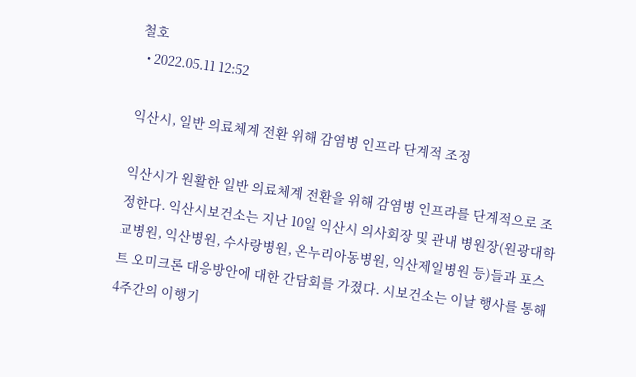철호
  • 2022.05.11 12:52

익산시, 일반 의료체계 전환 위해 감염병 인프라 단계적 조정

익산시가 원활한 일반 의료체계 전환을 위해 감염병 인프라를 단계적으로 조정한다. 익산시보건소는 지난 10일 익산시 의사회장 및 관내 병원장(원광대학교병원, 익산병원, 수사랑병원, 온누리아동병원, 익산제일병원 등)들과 포스트 오미크론 대응방안에 대한 간담회를 가졌다. 시보건소는 이날 행사를 통해 4주간의 이행기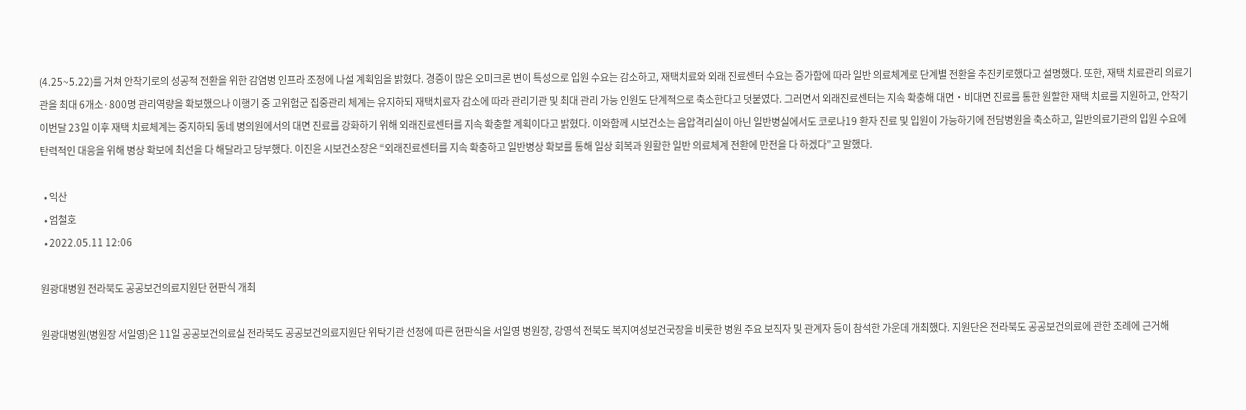(4.25~5.22)를 거쳐 안착기로의 성공적 전환을 위한 감염병 인프라 조정에 나설 계획임을 밝혔다. 경증이 많은 오미크론 변이 특성으로 입원 수요는 감소하고, 재택치료와 외래 진료센터 수요는 증가함에 따라 일반 의료체계로 단계별 전환을 추진키로했다고 설명했다. 또한, 재택 치료관리 의료기관을 최대 6개소·800명 관리역량을 확보했으나 이행기 중 고위험군 집중관리 체계는 유지하되 재택치료자 감소에 따라 관리기관 및 최대 관리 가능 인원도 단계적으로 축소한다고 덧붙였다. 그러면서 외래진료센터는 지속 확충해 대면・비대면 진료를 통한 원할한 재택 치료를 지원하고, 안착기 이번달 23일 이후 재택 치료체계는 중지하되 동네 병의원에서의 대면 진료를 강화하기 위해 외래진료센터를 지속 확충할 계획이다고 밝혔다. 이와함께 시보건소는 음압격리실이 아닌 일반병실에서도 코로나19 환자 진료 및 입원이 가능하기에 전담병원을 축소하고, 일반의료기관의 입원 수요에 탄력적인 대응을 위해 병상 확보에 최선을 다 해달라고 당부했다. 이진윤 시보건소장은 “외래진료센터를 지속 확충하고 일반병상 확보를 통해 일상 회복과 원활한 일반 의료체계 전환에 만전을 다 하겠다”고 말했다.

  • 익산
  • 엄철호
  • 2022.05.11 12:06

원광대병원 전라북도 공공보건의료지원단 현판식 개최

원광대병원(병원장 서일영)은 11일 공공보건의료실 전라북도 공공보건의료지원단 위탁기관 선정에 따른 현판식을 서일영 병원장, 강영석 전북도 복지여성보건국장을 비롯한 병원 주요 보직자 및 관계자 등이 참석한 가운데 개최했다. 지원단은 전라북도 공공보건의료에 관한 조례에 근거해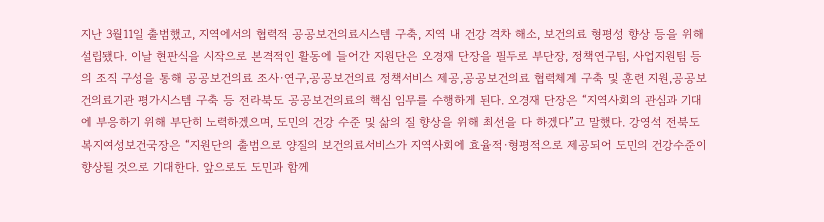지난 3월11일 출범했고, 지역에서의 협력적 공공보건의료시스템 구축, 지역 내 건강 격차 해소, 보건의료 형평성 향상 등을 위해 설립됐다. 이날 현판식을 시작으로 본격적인 활동에 들어간 지원단은 오경재 단장을 필두로 부단장, 정책연구팀, 사업지원팀 등의 조직 구성을 통해 공공보건의료 조사·연구,공공보건의료 정책서비스 제공,공공보건의료 협력체계 구축 및 훈련 지원,공공보건의료기관 평가시스템 구축 등 전라북도 공공보건의료의 핵심 임무를 수행하게 된다. 오경재 단장은 “지역사회의 관심과 기대에 부응하기 위해 부단히 노력하겠으며, 도민의 건강 수준 및 삶의 질 향상을 위해 최선을 다 하겠다”고 말했다. 강영석 전북도 복지여성보건국장은 “지원단의 출범으로 양질의 보건의료서비스가 지역사회에 효율적·형평적으로 제공되어 도민의 건강수준이 향상될 것으로 기대한다. 앞으로도 도민과 함께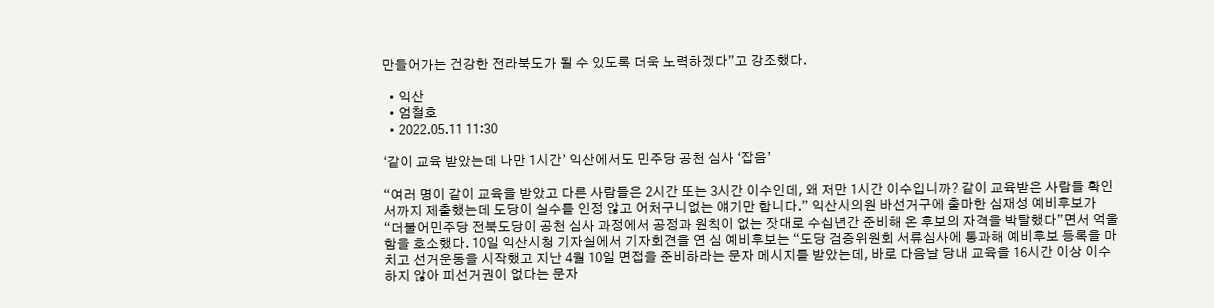만들어가는 건강한 전라북도가 될 수 있도록 더욱 노력하겠다”고 강조했다.

  • 익산
  • 엄철호
  • 2022.05.11 11:30

‘같이 교육 받았는데 나만 1시간’ 익산에서도 민주당 공천 심사 ‘잡음’

“여러 명이 같이 교육을 받았고 다른 사람들은 2시간 또는 3시간 이수인데, 왜 저만 1시간 이수입니까? 같이 교육받은 사람들 확인서까지 제출했는데 도당이 실수를 인정 않고 어처구니없는 얘기만 합니다.” 익산시의원 바선거구에 출마한 심재성 예비후보가 “더불어민주당 전북도당이 공천 심사 과정에서 공정과 원칙이 없는 잣대로 수십년간 준비해 온 후보의 자격을 박탈했다”면서 억울함을 호소했다. 10일 익산시청 기자실에서 기자회견을 연 심 예비후보는 “도당 검증위원회 서류심사에 통과해 예비후보 등록을 마치고 선거운동을 시작했고 지난 4월 10일 면접을 준비하라는 문자 메시지를 받았는데, 바로 다음날 당내 교육을 16시간 이상 이수하지 않아 피선거권이 없다는 문자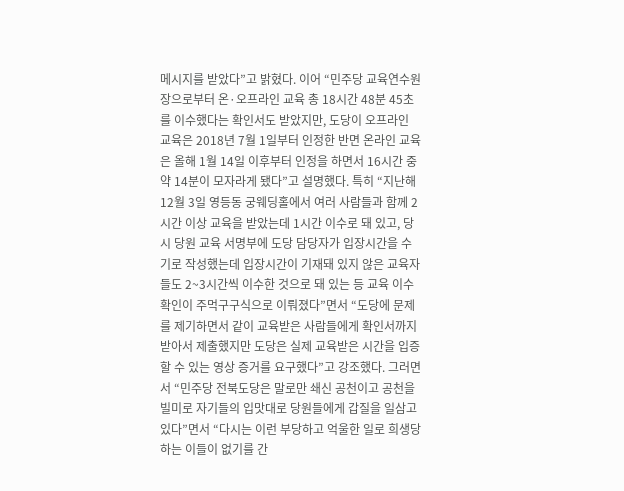메시지를 받았다”고 밝혔다. 이어 “민주당 교육연수원장으로부터 온·오프라인 교육 총 18시간 48분 45초를 이수했다는 확인서도 받았지만, 도당이 오프라인 교육은 2018년 7월 1일부터 인정한 반면 온라인 교육은 올해 1월 14일 이후부터 인정을 하면서 16시간 중 약 14분이 모자라게 됐다”고 설명했다. 특히 “지난해 12월 3일 영등동 궁웨딩홀에서 여러 사람들과 함께 2시간 이상 교육을 받았는데 1시간 이수로 돼 있고, 당시 당원 교육 서명부에 도당 담당자가 입장시간을 수기로 작성했는데 입장시간이 기재돼 있지 않은 교육자들도 2~3시간씩 이수한 것으로 돼 있는 등 교육 이수 확인이 주먹구구식으로 이뤄졌다”면서 “도당에 문제를 제기하면서 같이 교육받은 사람들에게 확인서까지 받아서 제출했지만 도당은 실제 교육받은 시간을 입증할 수 있는 영상 증거를 요구했다”고 강조했다. 그러면서 “민주당 전북도당은 말로만 쇄신 공천이고 공천을 빌미로 자기들의 입맛대로 당원들에게 갑질을 일삼고 있다”면서 “다시는 이런 부당하고 억울한 일로 희생당하는 이들이 없기를 간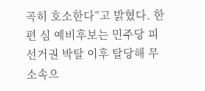곡히 호소한다”고 밝혔다. 한편 심 예비후보는 민주당 피선거권 박탈 이후 탈당해 무소속으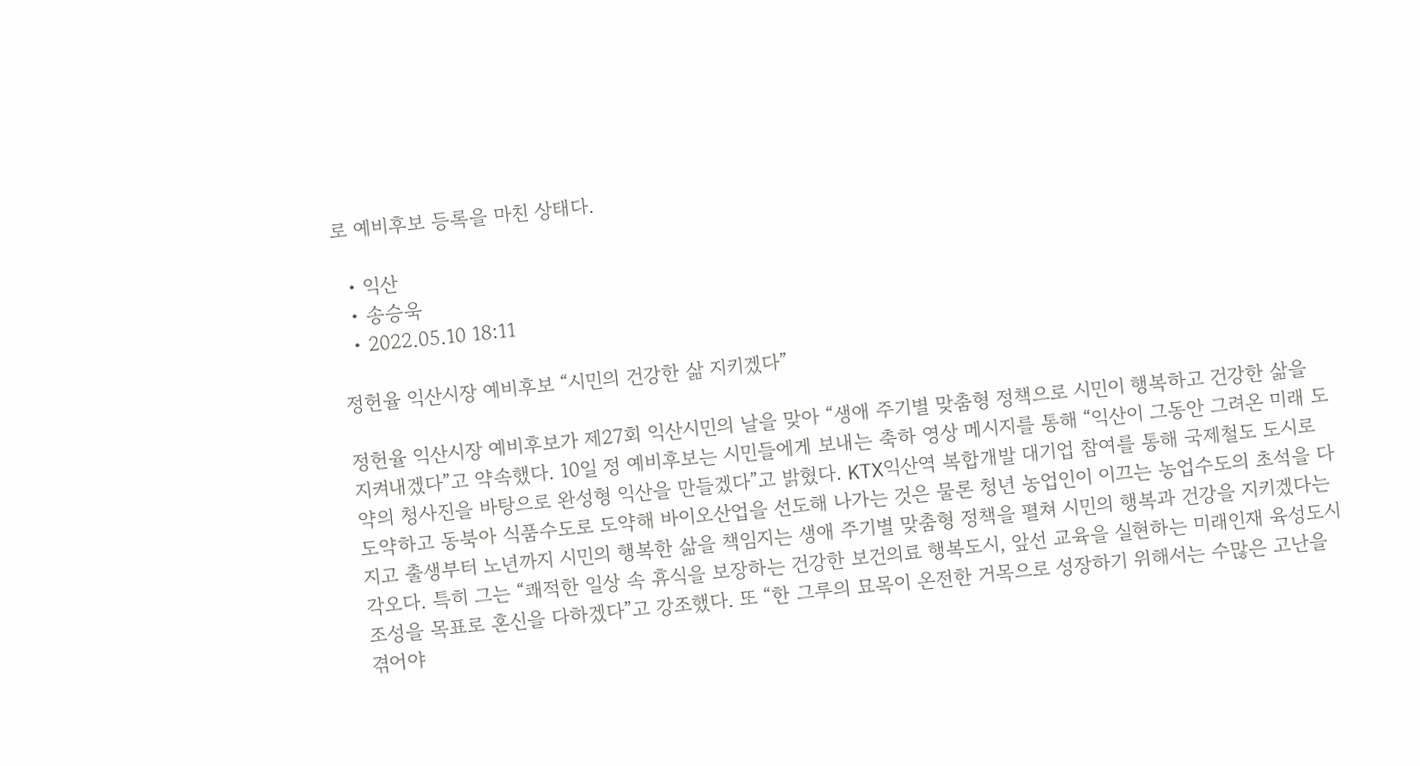로 예비후보 등록을 마친 상태다.

  • 익산
  • 송승욱
  • 2022.05.10 18:11

정헌율 익산시장 예비후보 “시민의 건강한 삶 지키겠다”

정헌율 익산시장 예비후보가 제27회 익산시민의 날을 맞아 “생애 주기별 맞춤형 정책으로 시민이 행복하고 건강한 삶을 지켜내겠다”고 약속했다. 10일 정 예비후보는 시민들에게 보내는 축하 영상 메시지를 통해 “익산이 그동안 그려온 미래 도약의 청사진을 바탕으로 완성형 익산을 만들겠다”고 밝혔다. KTX익산역 복합개발 대기업 참여를 통해 국제철도 도시로 도약하고 동북아 식품수도로 도약해 바이오산업을 선도해 나가는 것은 물론 청년 농업인이 이끄는 농업수도의 초석을 다지고 출생부터 노년까지 시민의 행복한 삶을 책임지는 생애 주기별 맞춤형 정책을 펼쳐 시민의 행복과 건강을 지키겠다는 각오다. 특히 그는 “쾌적한 일상 속 휴식을 보장하는 건강한 보건의료 행복도시, 앞선 교육을 실현하는 미래인재 육성도시 조성을 목표로 혼신을 다하겠다”고 강조했다. 또 “한 그루의 묘목이 온전한 거목으로 성장하기 위해서는 수많은 고난을 겪어야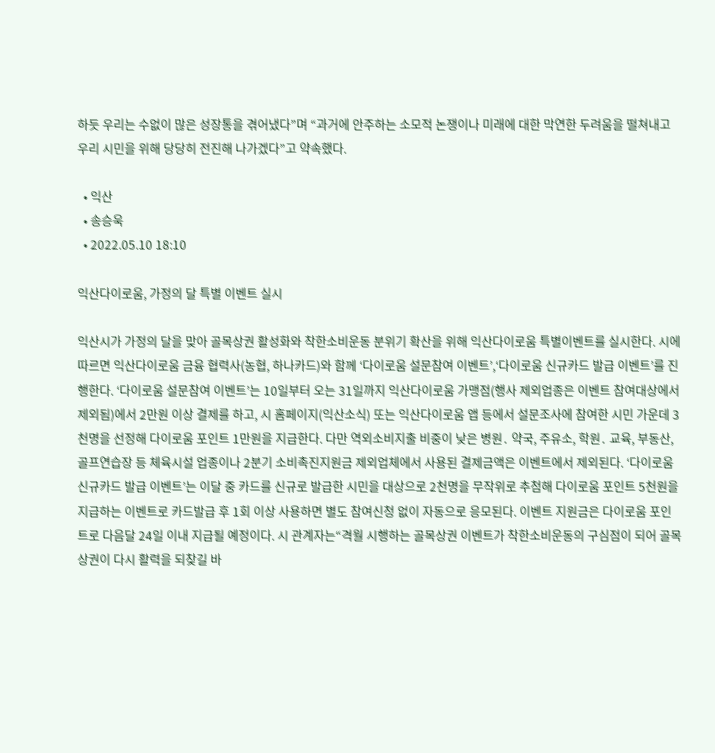하듯 우리는 수없이 많은 성장통을 겪어냈다”며 “과거에 안주하는 소모적 논쟁이나 미래에 대한 막연한 두려움을 떨쳐내고 우리 시민을 위해 당당히 전진해 나가겠다”고 약속했다.

  • 익산
  • 송승욱
  • 2022.05.10 18:10

익산다이로움, 가정의 달 특별 이벤트 실시

익산시가 가정의 달을 맞아 골목상권 활성화와 착한소비운동 분위기 확산을 위해 익산다이로움 특별이벤트를 실시한다. 시에 따르면 익산다이로움 금융 협력사(농협, 하나카드)와 함께 ‘다이로움 설문참여 이벤트’,‘다이로움 신규카드 발급 이벤트’를 진행한다. ‘다이로움 설문참여 이벤트’는 10일부터 오는 31일까지 익산다이로움 가맹점(행사 제외업종은 이벤트 참여대상에서 제외됨)에서 2만원 이상 결제를 하고, 시 홈페이지(익산소식) 또는 익산다이로움 앱 등에서 설문조사에 참여한 시민 가운데 3천명을 선정해 다이로움 포인트 1만원을 지급한다. 다만 역외소비지출 비중이 낮은 병원․ 약국, 주유소, 학원․ 교육, 부동산, 골프연습장 등 체육시설 업종이나 2분기 소비촉진지원금 제외업체에서 사용된 결제금액은 이벤트에서 제외된다. ‘다이로움 신규카드 발급 이벤트’는 이달 중 카드를 신규로 발급한 시민을 대상으로 2천명을 무작위로 추첨해 다이로움 포인트 5천원을 지급하는 이벤트로 카드발급 후 1회 이상 사용하면 별도 참여신청 없이 자동으로 응모된다. 이벤트 지원금은 다이로움 포인트로 다음달 24일 이내 지급될 예정이다. 시 관계자는“격월 시행하는 골목상권 이벤트가 착한소비운동의 구심점이 되어 골목상권이 다시 활력을 되찾길 바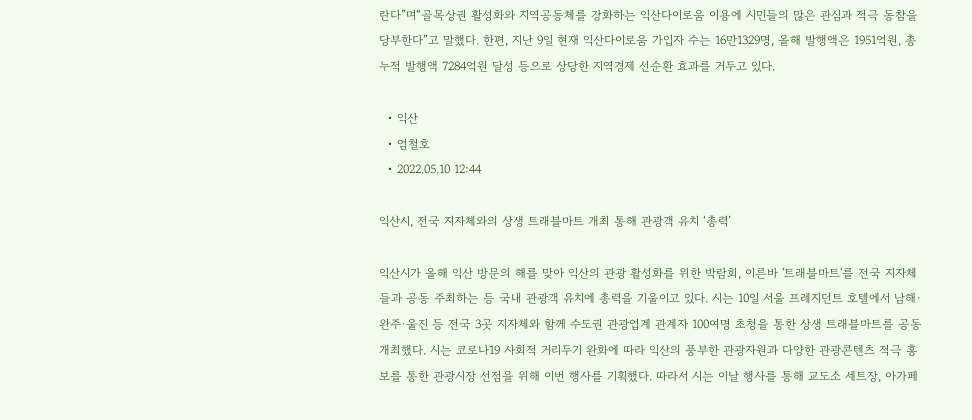란다”며“골목상권 활성화와 지역공동체를 강화하는 익산다이로움 이용에 시민들의 많은 관심과 적극 동참을 당부한다”고 말했다. 한편, 지난 9일 현재 익산다이로움 가입자 수는 16만1329명, 올해 발행액은 1951억원, 총 누적 발행액 7284억원 달성 등으로 상당한 지역경제 선순환 효과를 거두고 있다.

  • 익산
  • 엄철호
  • 2022.05.10 12:44

익산시, 전국 지자체와의 상생 트래블마트 개최 통해 관광객 유치 ‘총력’

익산시가 올해 익산 방문의 해를 맞아 익산의 관광 활성화를 위한 박람회, 이른바 '트래블마트'를 전국 지자체들과 공동 주최하는 등 국내 관광객 유치에 총력을 기울이고 있다. 시는 10일 서울 프레지던트 호텔에서 남해∙완주∙울진 등 전국 3곳 지자체와 함께 수도권 관광업계 관계자 100여명 초청을 통한 상생 트래블마트를 공동 개최했다. 시는 코로나19 사회적 거리두기 완화에 따라 익산의 풍부한 관광자원과 다양한 관광콘텐츠 적극 홍보를 통한 관광시장 선점을 위해 이번 행사를 기획했다. 따라서 시는 이날 행사를 통해 교도소 세트장, 아가페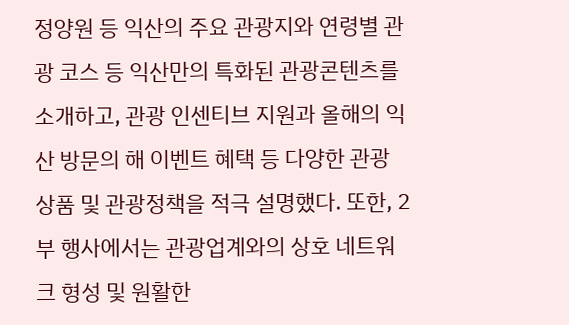정양원 등 익산의 주요 관광지와 연령별 관광 코스 등 익산만의 특화된 관광콘텐츠를 소개하고, 관광 인센티브 지원과 올해의 익산 방문의 해 이벤트 혜택 등 다양한 관광 상품 및 관광정책을 적극 설명했다. 또한, 2부 행사에서는 관광업계와의 상호 네트워크 형성 및 원활한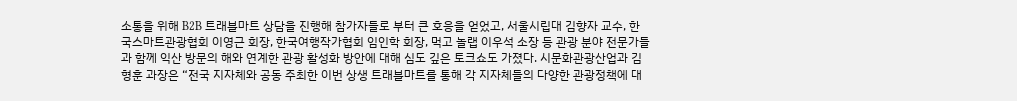소통을 위해 B2B 트래블마트 상담을 진행해 참가자들로 부터 큰 호응을 얻었고, 서울시립대 김향자 교수, 한국스마트관광협회 이영근 회장, 한국여행작가협회 임인학 회장, 먹고 놀랩 이우석 소장 등 관광 분야 전문가들과 함께 익산 방문의 해와 연계한 관광 활성화 방안에 대해 심도 깊은 토크쇼도 가졌다. 시문화관광산업과 김형훈 과장은 “전국 지자체와 공동 주최한 이번 상생 트래블마트를 통해 각 지자체들의 다양한 관광정책에 대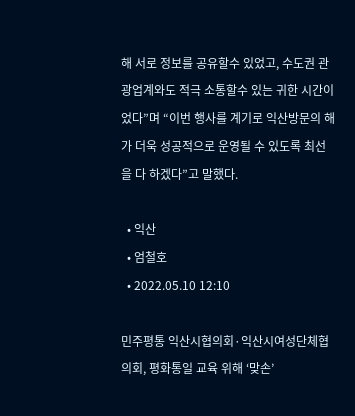해 서로 정보를 공유할수 있었고, 수도권 관광업계와도 적극 소통할수 있는 귀한 시간이었다”며 “이번 행사를 계기로 익산방문의 해가 더욱 성공적으로 운영될 수 있도록 최선을 다 하겠다”고 말했다.

  • 익산
  • 엄철호
  • 2022.05.10 12:10

민주평통 익산시협의회·익산시여성단체협의회, 평화통일 교육 위해 ‘맞손’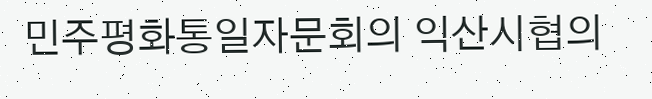민주평화통일자문회의 익산시협의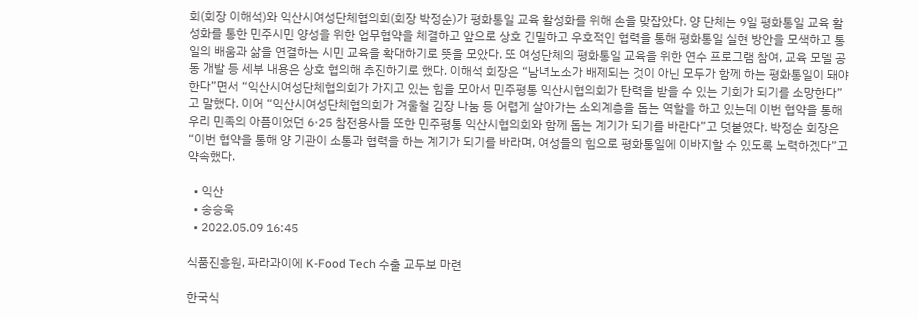회(회장 이해석)와 익산시여성단체협의회(회장 박정순)가 평화통일 교육 활성화를 위해 손을 맞잡았다. 양 단체는 9일 평화통일 교육 활성화를 통한 민주시민 양성을 위한 업무협약을 체결하고 앞으로 상호 긴밀하고 우호적인 협력을 통해 평화통일 실현 방안을 모색하고 통일의 배움과 삶을 연결하는 시민 교육을 확대하기로 뜻을 모았다. 또 여성단체의 평화통일 교육을 위한 연수 프로그램 참여, 교육 모델 공동 개발 등 세부 내용은 상호 협의해 추진하기로 했다. 이해석 회장은 “남녀노소가 배제되는 것이 아닌 모두가 함께 하는 평화통일이 돼야 한다”면서 “익산시여성단체협의회가 가지고 있는 힘을 모아서 민주평통 익산시협의회가 탄력을 받을 수 있는 기회가 되기를 소망한다”고 말했다. 이어 “익산시여성단체협의회가 겨울철 김장 나눔 등 어렵게 살아가는 소외계층을 돕는 역할을 하고 있는데 이번 협약을 통해 우리 민족의 아픔이었던 6·25 참전용사들 또한 민주평통 익산시협의회와 함께 돕는 계기가 되기를 바란다”고 덧붙였다. 박정순 회장은 “이번 협약을 통해 양 기관이 소통과 협력을 하는 계기가 되기를 바라며, 여성들의 힘으로 평화통일에 이바지할 수 있도록 노력하겠다”고 약속했다.

  • 익산
  • 송승욱
  • 2022.05.09 16:45

식품진흥원, 파라과이에 K-Food Tech 수출 교두보 마련

한국식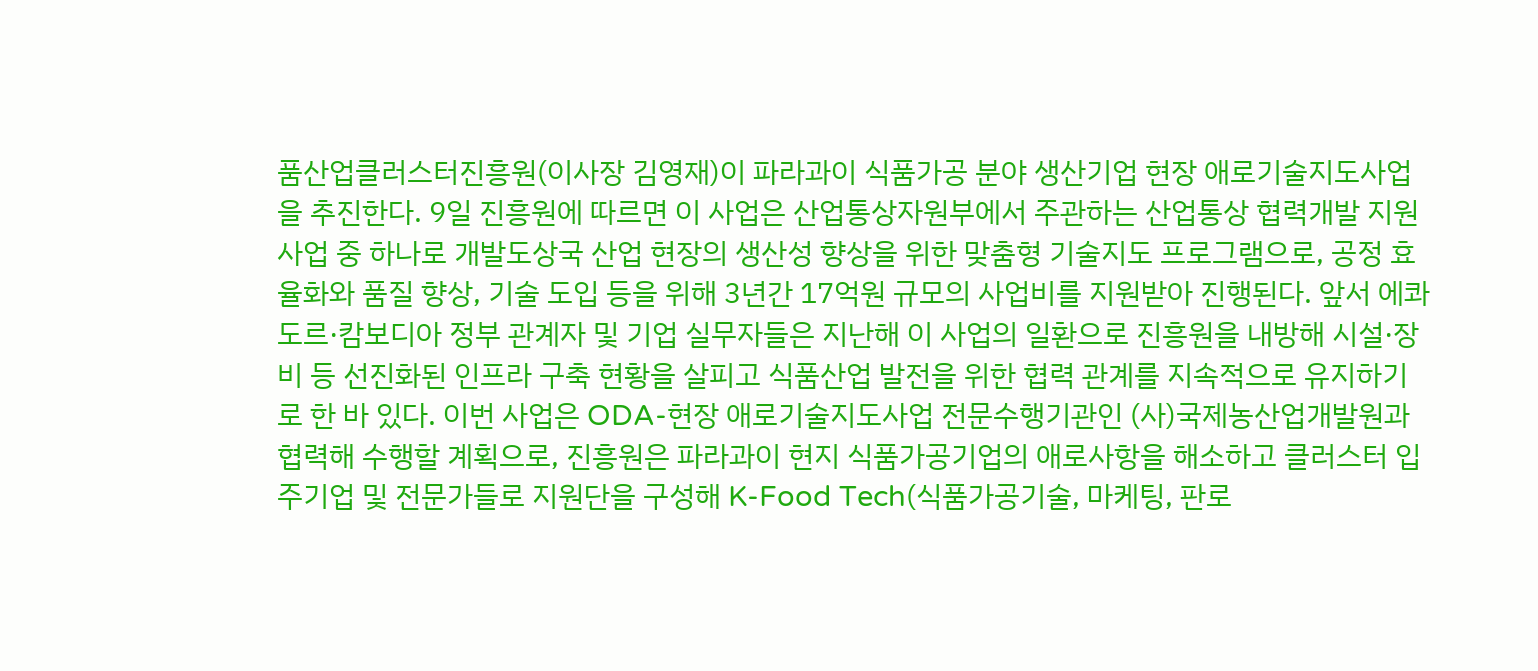품산업클러스터진흥원(이사장 김영재)이 파라과이 식품가공 분야 생산기업 현장 애로기술지도사업을 추진한다. 9일 진흥원에 따르면 이 사업은 산업통상자원부에서 주관하는 산업통상 협력개발 지원사업 중 하나로 개발도상국 산업 현장의 생산성 향상을 위한 맞춤형 기술지도 프로그램으로, 공정 효율화와 품질 향상, 기술 도입 등을 위해 3년간 17억원 규모의 사업비를 지원받아 진행된다. 앞서 에콰도르·캄보디아 정부 관계자 및 기업 실무자들은 지난해 이 사업의 일환으로 진흥원을 내방해 시설·장비 등 선진화된 인프라 구축 현황을 살피고 식품산업 발전을 위한 협력 관계를 지속적으로 유지하기로 한 바 있다. 이번 사업은 ODA-현장 애로기술지도사업 전문수행기관인 (사)국제농산업개발원과 협력해 수행할 계획으로, 진흥원은 파라과이 현지 식품가공기업의 애로사항을 해소하고 클러스터 입주기업 및 전문가들로 지원단을 구성해 K-Food Tech(식품가공기술, 마케팅, 판로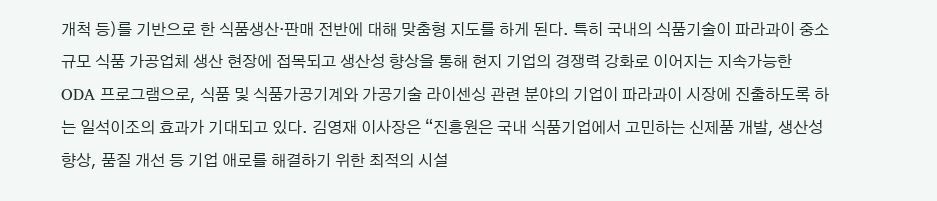개척 등)를 기반으로 한 식품생산·판매 전반에 대해 맞춤형 지도를 하게 된다. 특히 국내의 식품기술이 파라과이 중소규모 식품 가공업체 생산 현장에 접목되고 생산성 향상을 통해 현지 기업의 경쟁력 강화로 이어지는 지속가능한 ODA 프로그램으로, 식품 및 식품가공기계와 가공기술 라이센싱 관련 분야의 기업이 파라과이 시장에 진출하도록 하는 일석이조의 효과가 기대되고 있다. 김영재 이사장은 “진흥원은 국내 식품기업에서 고민하는 신제품 개발, 생산성 향상, 품질 개선 등 기업 애로를 해결하기 위한 최적의 시설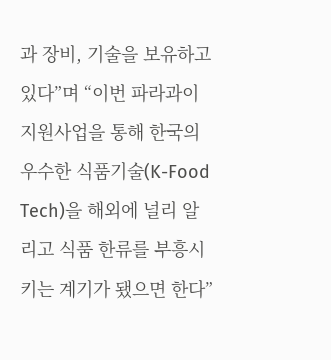과 장비, 기술을 보유하고 있다”며 “이번 파라과이 지원사업을 통해 한국의 우수한 식품기술(K-Food Tech)을 해외에 널리 알리고 식품 한류를 부흥시키는 계기가 됐으면 한다”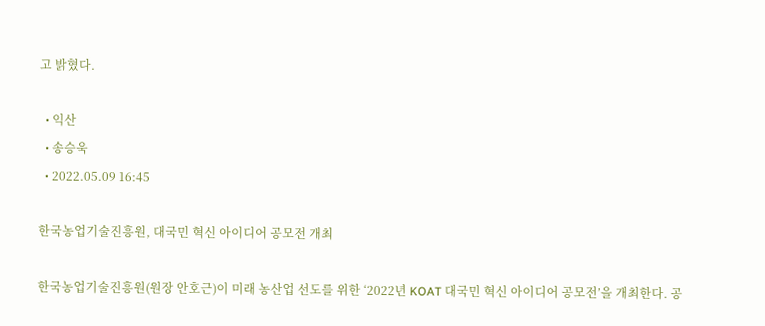고 밝혔다.

  • 익산
  • 송승욱
  • 2022.05.09 16:45

한국농업기술진흥원, 대국민 혁신 아이디어 공모전 개최

한국농업기술진흥원(원장 안호근)이 미래 농산업 선도를 위한 ‘2022년 KOAT 대국민 혁신 아이디어 공모전’을 개최한다. 공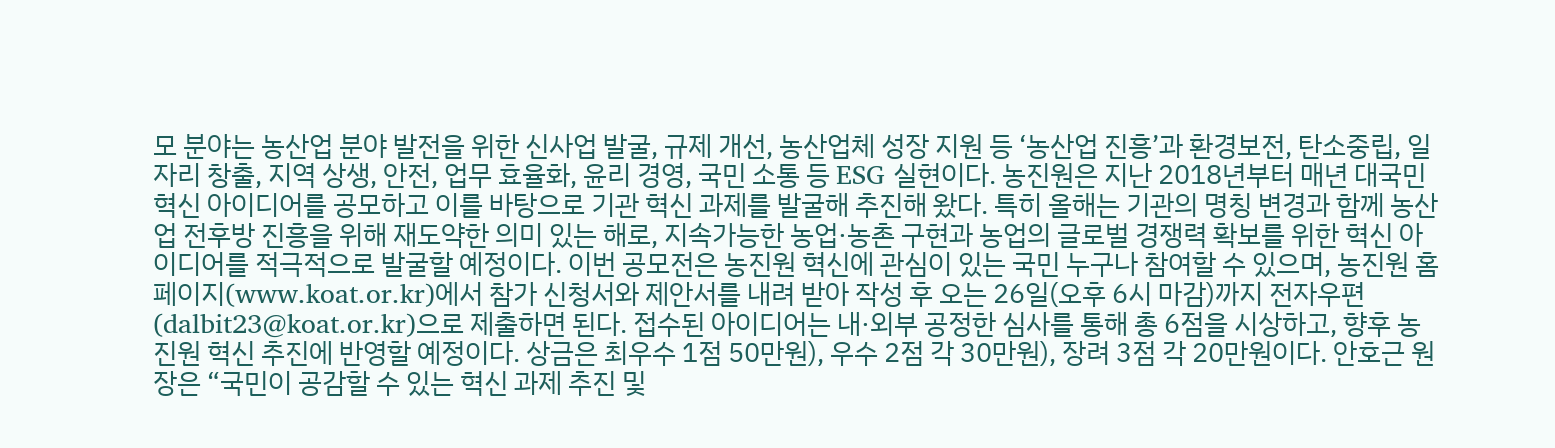모 분야는 농산업 분야 발전을 위한 신사업 발굴, 규제 개선, 농산업체 성장 지원 등 ‘농산업 진흥’과 환경보전, 탄소중립, 일자리 창출, 지역 상생, 안전, 업무 효율화, 윤리 경영, 국민 소통 등 ESG 실현이다. 농진원은 지난 2018년부터 매년 대국민 혁신 아이디어를 공모하고 이를 바탕으로 기관 혁신 과제를 발굴해 추진해 왔다. 특히 올해는 기관의 명칭 변경과 함께 농산업 전후방 진흥을 위해 재도약한 의미 있는 해로, 지속가능한 농업·농촌 구현과 농업의 글로벌 경쟁력 확보를 위한 혁신 아이디어를 적극적으로 발굴할 예정이다. 이번 공모전은 농진원 혁신에 관심이 있는 국민 누구나 참여할 수 있으며, 농진원 홈페이지(www.koat.or.kr)에서 참가 신청서와 제안서를 내려 받아 작성 후 오는 26일(오후 6시 마감)까지 전자우편(dalbit23@koat.or.kr)으로 제출하면 된다. 접수된 아이디어는 내·외부 공정한 심사를 통해 총 6점을 시상하고, 향후 농진원 혁신 추진에 반영할 예정이다. 상금은 최우수 1점 50만원), 우수 2점 각 30만원), 장려 3점 각 20만원이다. 안호근 원장은 “국민이 공감할 수 있는 혁신 과제 추진 및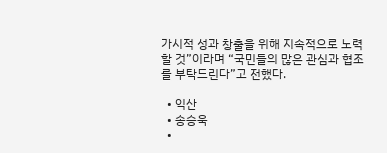가시적 성과 창출을 위해 지속적으로 노력할 것”이라며 “국민들의 많은 관심과 협조를 부탁드린다”고 전했다.

  • 익산
  • 송승욱
  •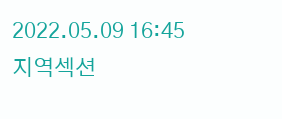2022.05.09 16:45
지역섹션